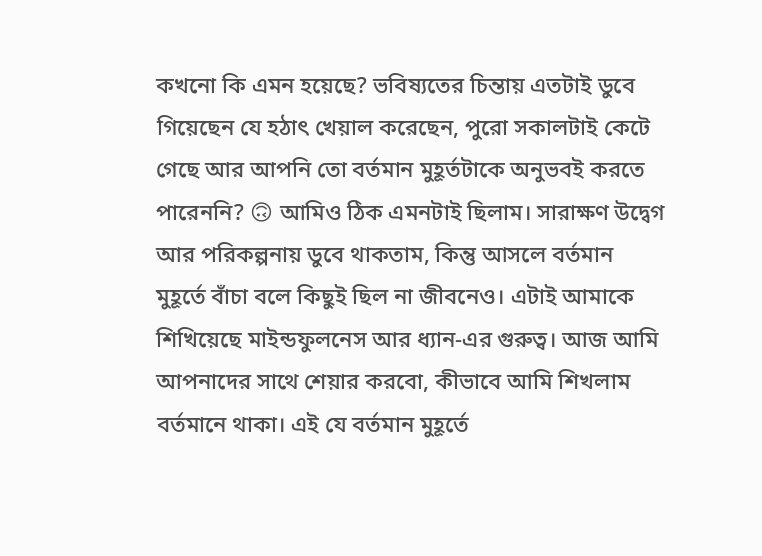কখনো কি এমন হয়েছে? ভবিষ্যতের চিন্তায় এতটাই ডুবে গিয়েছেন যে হঠাৎ খেয়াল করেছেন, পুরো সকালটাই কেটে গেছে আর আপনি তো বর্তমান মুহূর্তটাকে অনুভবই করতে পারেননি? 🙃 আমিও ঠিক এমনটাই ছিলাম। সারাক্ষণ উদ্বেগ আর পরিকল্পনায় ডুবে থাকতাম, কিন্তু আসলে বর্তমান মুহূর্তে বাঁচা বলে কিছুই ছিল না জীবনেও। এটাই আমাকে শিখিয়েছে মাইন্ডফুলনেস আর ধ্যান-এর গুরুত্ব। আজ আমি আপনাদের সাথে শেয়ার করবো, কীভাবে আমি শিখলাম বর্তমানে থাকা। এই যে বর্তমান মুহূর্তে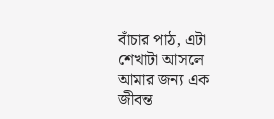বাঁচার পাঠ, এটা শেখাটা আসলে আমার জন্য এক জীবন্ত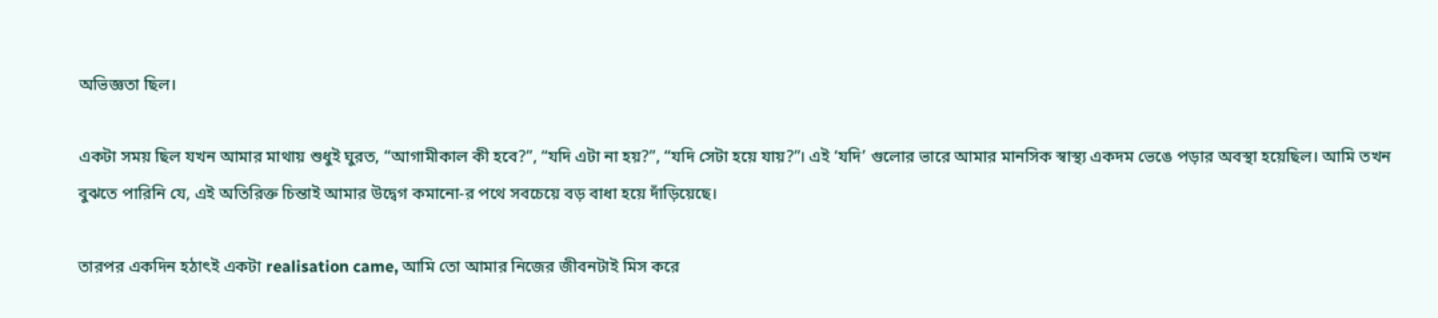অভিজ্ঞতা ছিল।

একটা সময় ছিল যখন আমার মাথায় শুধুই ঘুরত, “আগামীকাল কী হবে?”, “যদি এটা না হয়?”, “যদি সেটা হয়ে যায়?”। এই ‘যদি’ গুলোর ভারে আমার মানসিক স্বাস্থ্য একদম ভেঙে পড়ার অবস্থা হয়েছিল। আমি তখন বুঝতে পারিনি যে, এই অতিরিক্ত চিন্তাই আমার উদ্বেগ কমানো-র পথে সবচেয়ে বড় বাধা হয়ে দাঁড়িয়েছে।

তারপর একদিন হঠাৎই একটা realisation came, আমি তো আমার নিজের জীবনটাই মিস করে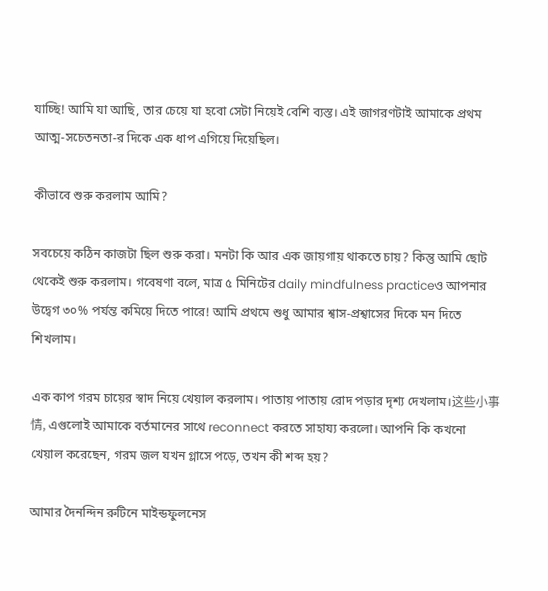যাচ্ছি! আমি যা আছি, তার চেয়ে যা হবো সেটা নিয়েই বেশি ব্যস্ত। এই জাগরণটাই আমাকে প্রথম আত্ম-সচেতনতা-র দিকে এক ধাপ এগিয়ে দিয়েছিল।

কীভাবে শুরু করলাম আমি?

সবচেয়ে কঠিন কাজটা ছিল শুরু করা। মনটা কি আর এক জায়গায় থাকতে চায়? কিন্তু আমি ছোট থেকেই শুরু করলাম। গবেষণা বলে, মাত্র ৫ মিনিটের daily mindfulness practiceও আপনার উদ্বেগ ৩০% পর্যন্ত কমিয়ে দিতে পারে! আমি প্রথমে শুধু আমার শ্বাস-প্রশ্বাসের দিকে মন দিতে শিখলাম।

এক কাপ গরম চায়ের স্বাদ নিয়ে খেয়াল করলাম। পাতায় পাতায় রোদ পড়ার দৃশ্য দেখলাম।这些小事情, এগুলোই আমাকে বর্তমানের সাথে reconnect করতে সাহায্য করলো। আপনি কি কখনো খেয়াল করেছেন, গরম জল যখন গ্লাসে পড়ে, তখন কী শব্দ হয়?

আমার দৈনন্দিন রুটিনে মাইন্ডফুলনেস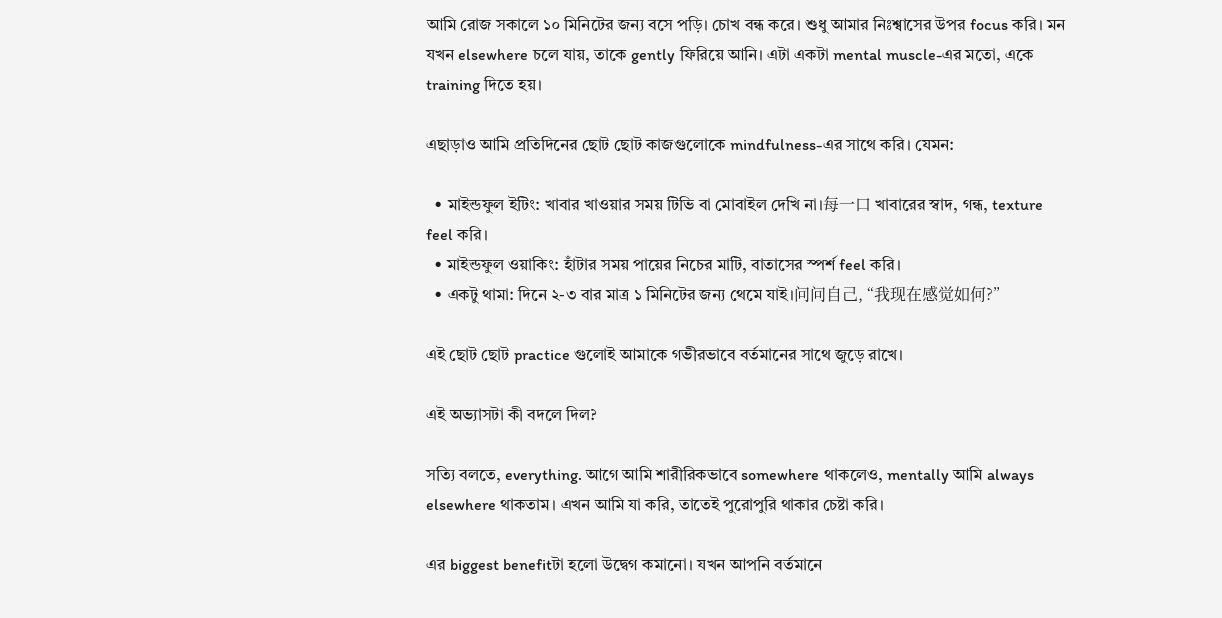আমি রোজ সকালে ১০ মিনিটের জন্য বসে পড়ি। চোখ বন্ধ করে। শুধু আমার নিঃশ্বাসের উপর focus করি। মন যখন elsewhere চলে যায়, তাকে gently ফিরিয়ে আনি। এটা একটা mental muscle-এর মতো, একে training দিতে হয়।

এছাড়াও আমি প্রতিদিনের ছোট ছোট কাজগুলোকে mindfulness-এর সাথে করি। যেমন:

  • মাইন্ডফুল ইটিং: খাবার খাওয়ার সময় টিভি বা মোবাইল দেখি না।每一口 খাবারের স্বাদ, গন্ধ, texture feel করি।
  • মাইন্ডফুল ওয়াকিং: হাঁটার সময় পায়ের নিচের মাটি, বাতাসের স্পর্শ feel করি।
  • একটু থামা: দিনে ২-৩ বার মাত্র ১ মিনিটের জন্য থেমে যাই।问问自己, “我现在感觉如何?”

এই ছোট ছোট practice গুলোই আমাকে গভীরভাবে বর্তমানের সাথে জুড়ে রাখে।

এই অভ্যাসটা কী বদলে দিল?

সত্যি বলতে, everything. আগে আমি শারীরিকভাবে somewhere থাকলেও, mentally আমি always elsewhere থাকতাম। এখন আমি যা করি, তাতেই পুরোপুরি থাকার চেষ্টা করি।

এর biggest benefitটা হলো উদ্বেগ কমানো। যখন আপনি বর্তমানে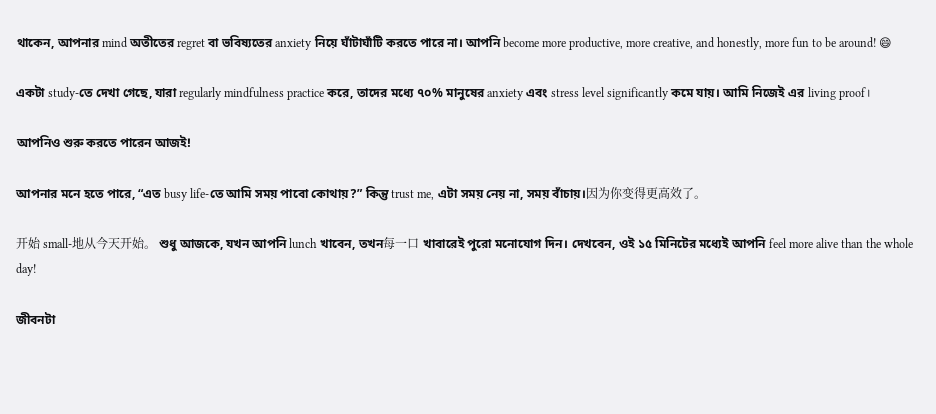থাকেন, আপনার mind অতীতের regret বা ভবিষ্যতের anxiety নিয়ে ঘাঁটাঘাঁটি করতে পারে না। আপনি become more productive, more creative, and honestly, more fun to be around! 😄

একটা study-তে দেখা গেছে, যারা regularly mindfulness practice করে, তাদের মধ্যে ৭০% মানুষের anxiety এবং stress level significantly কমে যায়। আমি নিজেই এর living proof।

আপনিও শুরু করতে পারেন আজই!

আপনার মনে হতে পারে, “এত busy life-তে আমি সময় পাবো কোথায়?” কিন্তু trust me, এটা সময় নেয় না, সময় বাঁচায়।因为你变得更高效了。

开始 small-地从今天开始。 শুধু আজকে, যখন আপনি lunch খাবেন, তখন每一口 খাবারেই পুরো মনোযোগ দিন। দেখবেন, ওই ১৫ মিনিটের মধ্যেই আপনি feel more alive than the whole day!

জীবনটা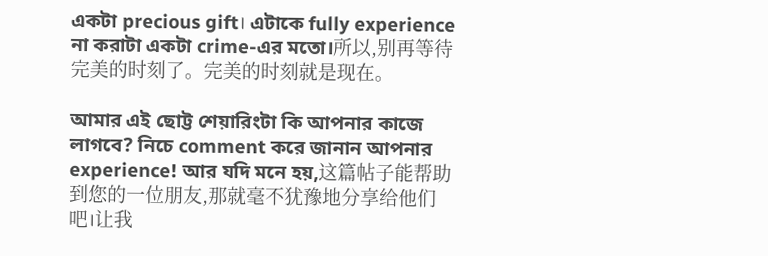একটা precious gift। এটাকে fully experience না করাটা একটা crime-এর মতো।所以,别再等待完美的时刻了。完美的时刻就是现在。

আমার এই ছোট্ট শেয়ারিংটা কি আপনার কাজে লাগবে? নিচে comment করে জানান আপনার experience! আর যদি মনে হয়,这篇帖子能帮助到您的一位朋友,那就毫不犹豫地分享给他们吧।让我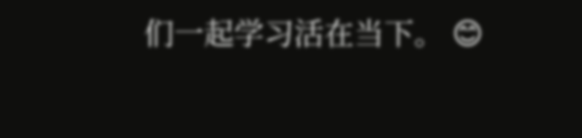们一起学习活在当下。 😊